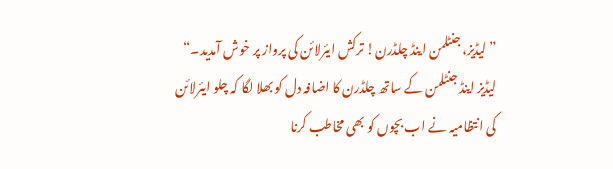”لیڈیز، جنٹلمن اینڈ چلڈرن! ترکش ایئرلائن کی پرواز پر خوش آمدید۔“ لیڈیز اینڈ جنٹلمن کے ساتھ چلڈرن کا اضافہ دل کو بھلا لگا کہ چلو ایئرلائن کی انتظامیہ نے اب بچوں کو بھی مخاطب کرنا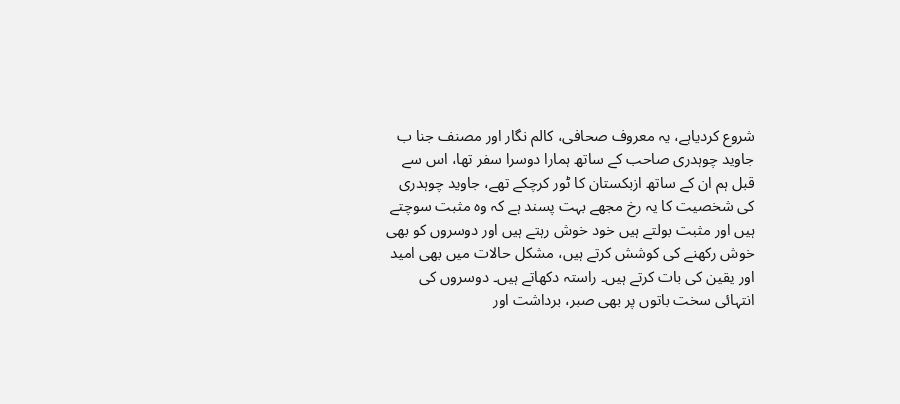شروع کردیاہے، یہ معروف صحافی، کالم نگار اور مصنف جنا ب جاوید چوہدری صاحب کے ساتھ ہمارا دوسرا سفر تھا، اس سے قبل ہم ان کے ساتھ ازبکستان کا ٹور کرچکے تھے، جاوید چوہدری کی شخصیت کا یہ رخ مجھے بہت پسند ہے کہ وہ مثبت سوچتے ہیں اور مثبت بولتے ہیں خود خوش رہتے ہیں اور دوسروں کو بھی خوش رکھنے کی کوشش کرتے ہیں، مشکل حالات میں بھی امید اور یقین کی بات کرتے ہیں۔ راستہ دکھاتے ہیں۔ دوسروں کی انتہائی سخت باتوں پر بھی صبر، برداشت اور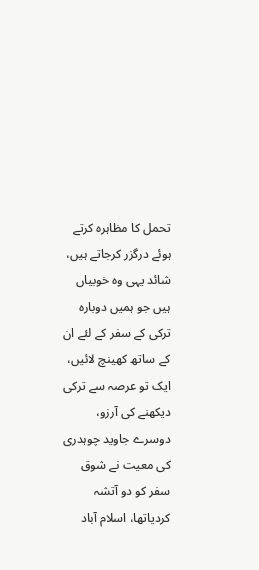تحمل کا مظاہرہ کرتے ہوئے درگزر کرجاتے ہیں، شائد یہی وہ خوبیاں ہیں جو ہمیں دوبارہ ترکی کے سفر کے لئے ان کے ساتھ کھینچ لائیں، ایک تو عرصہ سے ترکی دیکھنے کی آرزو، دوسرے جاوید چوہدری کی معیت نے شوق سفر کو دو آتشہ کردیاتھا، اسلام آباد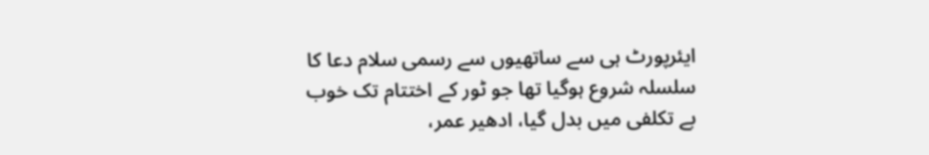ایئرپورٹ ہی سے ساتھیوں سے رسمی سلام دعا کا سلسلہ شروع ہوگیا تھا جو ٹور کے اختتام تک خوب بے تکلفی میں بدل گیا، ادھیر عمر،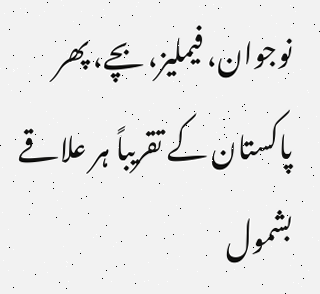نوجوان، فیملیز، بچے، پھر پاکستان کے تقریباً ہر علاقے بشمول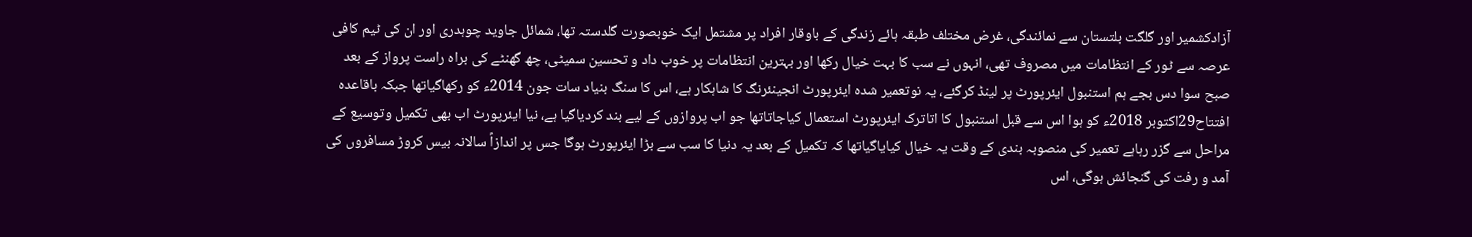آزادکشمیر اور گلگت بلتستان سے نمائندگی، غرض مختلف طبقہ ہائے زندگی کے باوقار افراد پر مشتمل ایک خوبصورت گلدستہ تھا، شمائل جاوید چوہدری اور ان کی ٹیم کافی عرصہ سے ٹور کے انتظامات میں مصروف تھی، انہوں نے سب کا بہت خیال رکھا اور بہترین انتظامات پر خوب داد و تحسین سمیٹی، چھ گھنٹے کی براہ راست پرواز کے بعد صبح سوا دس بجے ہم استنبول ایئرپورٹ پر لینڈ کرگئے، یہ نوتعمیر شدہ ایئرپورٹ انجینئرنگ کا شاہکار ہے، اس کا سنگ بنیاد سات جون 2014ء کو رکھاگیاتھا جبکہ باقاعدہ افتتاح29اکتوبر 2018ء کو ہوا اس سے قبل استنبول کا اتاترک ایئرپورٹ استعمال کیاجاتاتھا جو اب پروازوں کے لیے بند کردیاگیا ہے، نیا ایئرپورٹ اب بھی تکمیل وتوسیع کے مراحل سے گزر رہاہے تعمیر کی منصوبہ بندی کے وقت یہ خیال کیایاگیاتھا کہ تکمیل کے بعد یہ دنیا کا سب سے بڑا ایئرپورٹ ہوگا جس پر اندازاً سالانہ بیس کروڑ مسافروں کی آمد و رفت کی گنجائش ہوگی، اس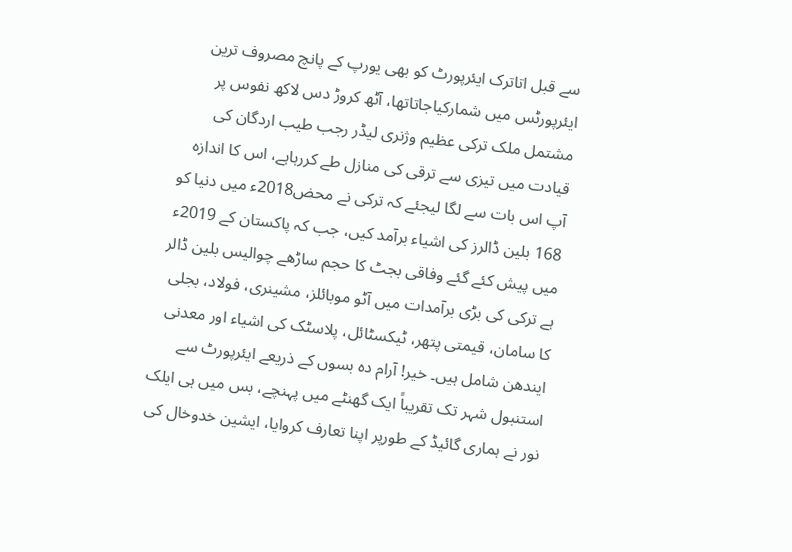سے قبل اتاترک ایئرپورٹ کو بھی یورپ کے پانچ مصروف ترین ایئرپورٹس میں شمارکیاجاتاتھا، آٹھ کروڑ دس لاکھ نفوس پر مشتمل ملک ترکی عظیم وژنری لیڈر رجب طیب اردگان کی قیادت میں تیزی سے ترقی کی منازل طے کررہاہے، اس کا اندازہ آپ اس بات سے لگا لیجئے کہ ترکی نے محض2018ء میں دنیا کو 168 بلین ڈالرز کی اشیاء برآمد کیں، جب کہ پاکستان کے 2019ء میں پیش کئے گئے وفاقی بجٹ کا حجم ساڑھے چوالیس بلین ڈالر ہے ترکی کی بڑی برآمدات میں آٹو موبائلز، مشینری، فولاد، بجلی کا سامان، قیمتی پتھر، ٹیکسٹائل، پلاسٹک کی اشیاء اور معدنی ایندھن شامل ہیں۔ خیر! آرام دہ بسوں کے ذریعے ایئرپورٹ سے استنبول شہر تک تقریباً ایک گھنٹے میں پہنچے، بس میں ہی ایلک نور نے ہماری گائیڈ کے طورپر اپنا تعارف کروایا، ایشین خدوخال کی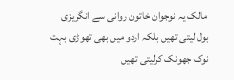مالک یہ نوجوان خاتون روانی سے انگریزی بول لیتی تھیں بلکہ اردو میں بھی تھوڑی بہت نوک جھونک کرلیتی تھیں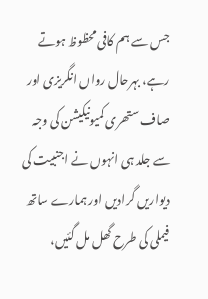جس سے ہم کافی محظوظ ہوتے رہے، بہرحال رواں انگریزی اور صاف ستھری کمیونیکیشن کی وجہ سے جلد ہی انہوں نے اجنبیت کی دیواریں گرادیں اور ہمارے ساتھ فیملی کی طرح گھل مل گئیں،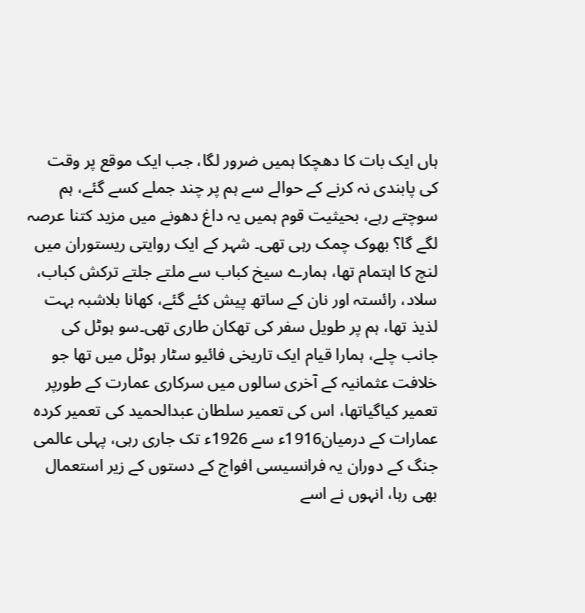ہاں ایک بات کا دھچکا ہمیں ضرور لگا، جب ایک موقع پر وقت کی پابندی نہ کرنے کے حوالے سے ہم پر چند جملے کسے گئے، ہم سوچتے رہے، بحیثیت قوم ہمیں یہ داغ دھونے میں مزید کتنا عرصہ لگے گا؟ بھوک چمک رہی تھی۔ شہر کے ایک روایتی ریستوران میں لنچ کا اہتمام تھا، ہمارے سیخ کباب سے ملتے جلتے ترکش کباب، سلاد، رائستہ اور نان کے ساتھ پیش کئے گئے، کھانا بلاشبہ بہت لذیذ تھا، ہم پر طویل سفر کی تھکان طاری تھی۔سو ہوٹل کی جانب چلے، ہمارا قیام ایک تاریخی فائیو سٹار ہوٹل میں تھا جو خلافت عثمانیہ کے آخری سالوں میں سرکاری عمارت کے طورپر تعمیر کیاگیاتھا، اس کی تعمیر سلطان عبدالحمید کی تعمیر کردہ عمارات کے درمیان1916ء سے 1926ء تک جاری رہی، پہلی عالمی جنگ کے دوران یہ فرانسیسی افواج کے دستوں کے زیر استعمال بھی رہا، انہوں نے اسے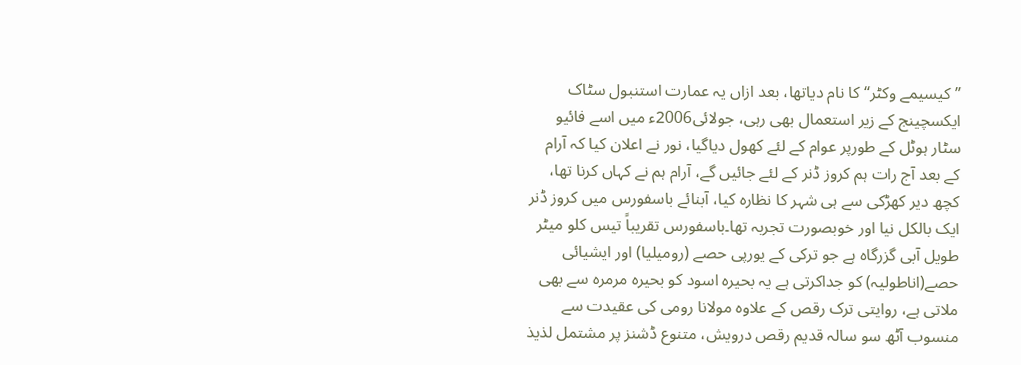”کیسیمے وکٹر“ کا نام دیاتھا، بعد ازاں یہ عمارت استنبول سٹاک ایکسچینج کے زیر استعمال بھی رہی، جولائی2006ء میں اسے فائیو سٹار ہوٹل کے طورپر عوام کے لئے کھول دیاگیا، نور نے اعلان کیا کہ آرام کے بعد آج رات ہم کروز ڈنر کے لئے جائیں گے، آرام ہم نے کہاں کرنا تھا، کچھ دیر کھڑکی سے ہی شہر کا نظارہ کیا، آبنائے باسفورس میں کروز ڈنر ایک بالکل نیا اور خوبصورت تجربہ تھا۔باسفورس تقریباً تیس کلو میٹر طویل آبی گزرگاہ ہے جو ترکی کے یورپی حصے (رومیلیا) اور ایشیائی حصے(اناطولیہ) کو جداکرتی ہے یہ بحیرہ اسود کو بحیرہ مرمرہ سے بھی ملاتی ہے، روایتی ترک رقص کے علاوہ مولانا رومی کی عقیدت سے منسوب آٹھ سو سالہ قدیم رقص درویش، متنوع ڈشنز پر مشتمل لذیذ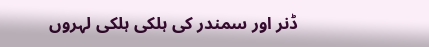ڈنر اور سمندر کی ہلکی ہلکی لہروں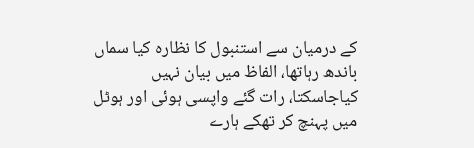کے درمیان سے استنبول کا نظارہ کیا سماں باندھ رہاتھا، الفاظ میں بیان نہیں کیاجاسکتا، رات گئے واپسی ہوئی اور ہوٹل میں پہنچ کر تھکے ہارے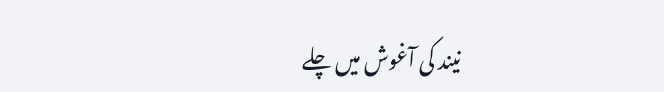نیند کی آغوش میں چلے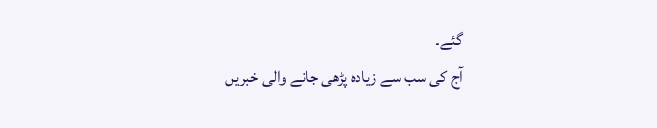گئے۔
آج کی سب سے زیادہ پڑھی جانے والی خبریں